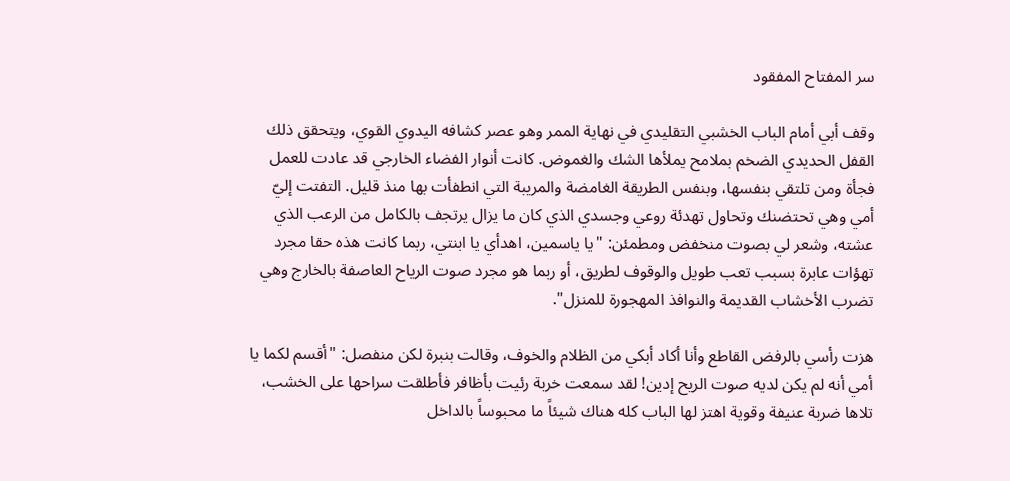سر المفتاح المفقود

وقف أبي أمام الباب الخشبي التقليدي في نهاية الممر وهو عصر كشافه اليدوي القوي، ويتحقق ذلك القفل الحديدي الضخم بملامح يملأها الشك والغموض. كانت أنوار الفضاء الخارجي قد عادت للعمل فجأة ومن تلتقي بنفسها، وبنفس الطريقة الغامضة والمريبة التي انطفأت بها منذ قليل. التفتت إليّ أمي وهي تحتضنك وتحاول تهدئة روعي وجسدي الذي كان ما يزال يرتجف بالكامل من الرعب الذي عشته، وشعر لي بصوت منخفض ومطمئن: "يا ياسمين، اهدأي يا ابنتي، ربما كانت هذه حقا مجرد تهؤات عابرة بسبب تعب طويل والوقوف لطريق، أو ربما هو مجرد صوت الرياح العاصفة بالخارج وهي تضرب الأخشاب القديمة والنوافذ المهجورة للمنزل".

هزت رأسي بالرفض القاطع وأنا أكاد أبكي من الظلام والخوف، وقالت بنبرة لكن منفصل: "أقسم لكما يا أمي أنه لم يكن لديه صوت الريح إدين! لقد سمعت خربة رئيت بأظافر فأطلقت سراحها على الخشب، تلاها ضربة عنيفة وقوية اهتز لها الباب كله هناك شيئاً ما محبوساً بالداخل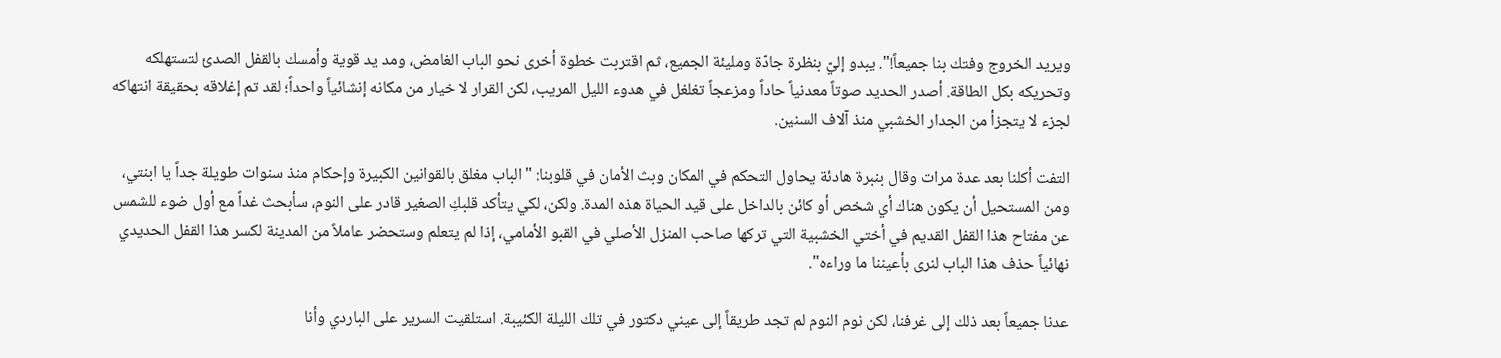ويريد الخروج وفتك بنا جميعاً!". يبدو إليّ بنظرة جادّة ومليئة الجميع، ثم اقتربت خطوة أخرى نحو الباب الغامض، ومد يد قوية وأمسك بالقفل الصدئ لتستهلكه وتحريكه بكل الطاقة. أصدر الحديد صوتاً معدنياً حاداً ومزعجاً تغلغل في هدوء الليل المريب، لكن القرار لا خيار من مكانه إنشائياً واحداً؛ لقد تم إغلاقه بحقيقة انتهاكه لجزء لا يتجزأ من الجدار الخشبي منذ آلاف السنين.

التفت أكلنا بعد عدة مرات وقال بنبرة هادئة يحاول التحكم في المكان وبث الأمان في قلوبنا: "الباب مغلق بالقوانين الكبيرة وإحكام منذ سنوات طويلة جداً يا ابنتي، ومن المستحيل أن يكون هناك أي شخص أو كائن بالداخل على قيد الحياة هذه المدة. ولكن، لكي يتأكد قلبكِ الصغير قادر على النوم، سأبحث غداً مع أول ضوء للشمس عن مفتاح هذا القفل القديم في أختي الخشبية التي تركها صاحب المنزل الأصلي في القبو الأمامي، إذا لم يتعلم وستحضر عاملاً من المدينة لكسر هذا القفل الحديدي نهائياً حذف هذا الباب لنرى بأعيننا ما وراءه".

عدنا جميعاً بعد ذلك إلى غرفنا، لكن نوم النوم لم تجد طريقاً إلى عيني دكتور في تلك الليلة الكئيبة. استلقيت السرير على الباردي وأنا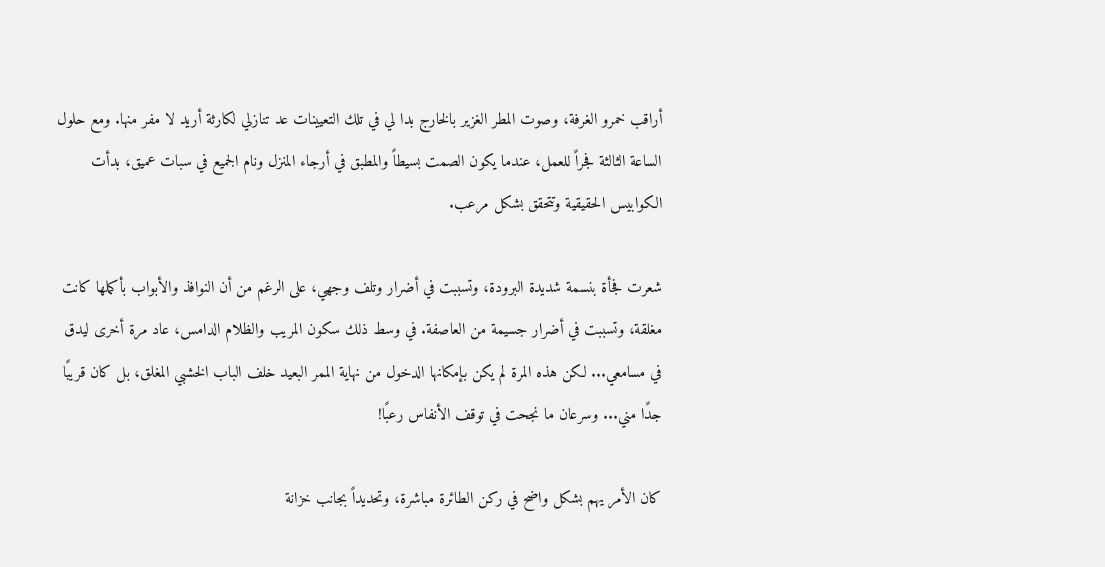أراقب خمرو الغرفة، وصوت المطر الغزير بالخارج بدا لي في تلك التعيينات عد تنازلي لكارثة أريد لا مفر منها. ومع حلول الساعة الثالثة فجراً للعمل، عندما يكون الصمت بسيطاً والمطبق في أرجاء المنزل ونام الجميع في سبات عميق، بدأت الكوابيس الحقيقية وتتحقق بشكل مرعب.

شعرت فجأة بنسمة شديدة البرودة، وتسببت في أضرار وتلف وجهي، على الرغم من أن النوافذ والأبواب بأكملها كانت مغلقة، وتسببت في أضرار جسيمة من العاصفة. في وسط ذلك سكون المريب والظلام الدامس، عاد مرة أخرى ليدق في مسامعي... لكن هذه المرة لم يكن بإمكانها الدخول من نهاية الممر البعيد خلف الباب الخشبي المغلق، بل كان قريبًا جدًا مني... وسرعان ما نجحت في توقف الأنفاس رعبًا!

كان الأمر يهم بشكل واضح في ركن الطائرة مباشرة، وتحديداً بجانب خزانة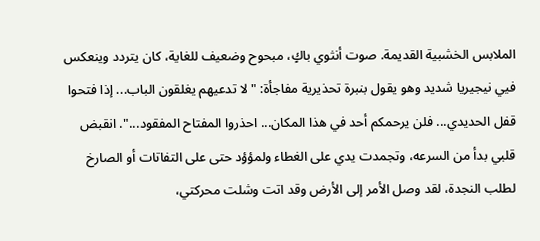الملابس الخشبية القديمة. صوت أنثوي باكٍ، مبحوح وضعيف للغاية، كان يتردد وينعكس فيي نيجيريا شديد وهو يقول بنبرة تحذيرية مفاجأة: "لا تدعيهم يغلقون الباب... إذا فتحوا قفل الحديدي... فلن يرحمكم أحد في هذا المكان... احذروا المفتاح المفقود...". انقبض قلبي بدأ من السرعه، وتجمدت يدي على الغطاء ولمؤؤد حتى على التفاتات أو الصارخ لطلب النجدة، لقد وصل الأمر إلى الأرض وقد اتت وشلت محركتي،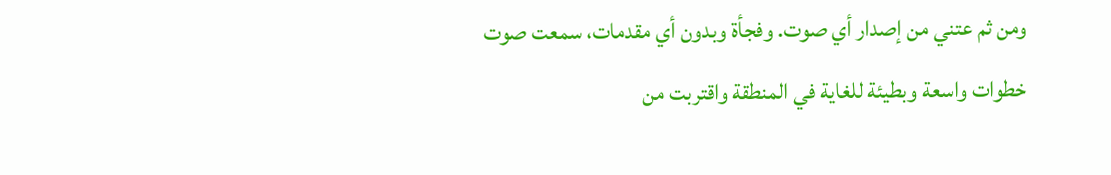ومن ثم عتني من إصدار أي صوت. وفجأة وبدون أي مقدمات، سمعت صوت خطوات واسعة وبطيئة للغاية في المنطقة واقتربت من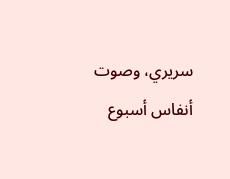سريري، وصوت أنفاس أسبوع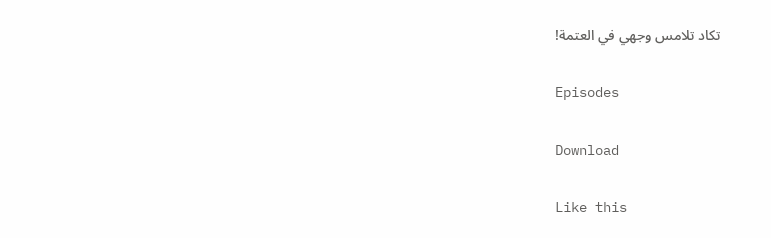تكاد تلامس وجهي في العتمة!

Episodes

Download

Like this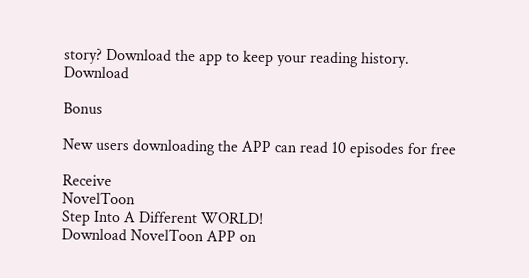story? Download the app to keep your reading history.
Download

Bonus

New users downloading the APP can read 10 episodes for free

Receive
NovelToon
Step Into A Different WORLD!
Download NovelToon APP on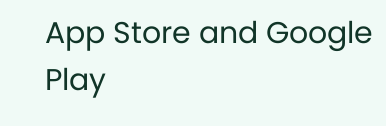App Store and Google Play